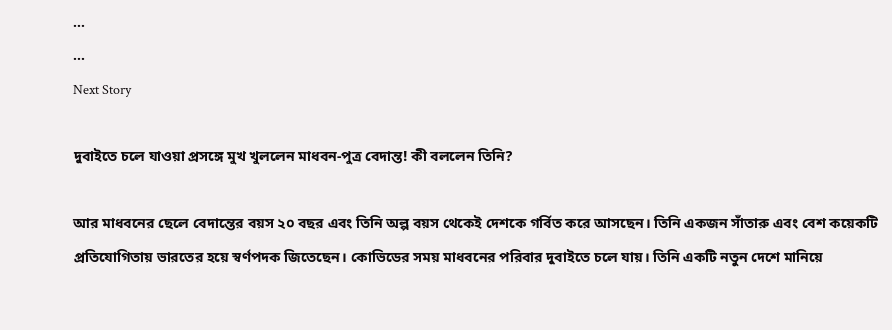...
...
Next Story

দুবাইতে চলে যাওয়া প্রসঙ্গে মুখ খুললেন মাধবন-পুত্র বেদান্ত! কী বললেন তিনি?

আর মাধবনের ছেলে বেদান্তের বয়স ২০ বছর এবং তিনি অল্প বয়স থেকেই দেশকে গর্বিত করে আসছেন। তিনি একজন সাঁতারু এবং বেশ কয়েকটি প্রতিযোগিতায় ভারতের হয়ে স্বর্ণপদক জিতেছেন। কোভিডের সময় মাধবনের পরিবার দুবাইতে চলে যায়। তিনি একটি নতুন দেশে মানিয়ে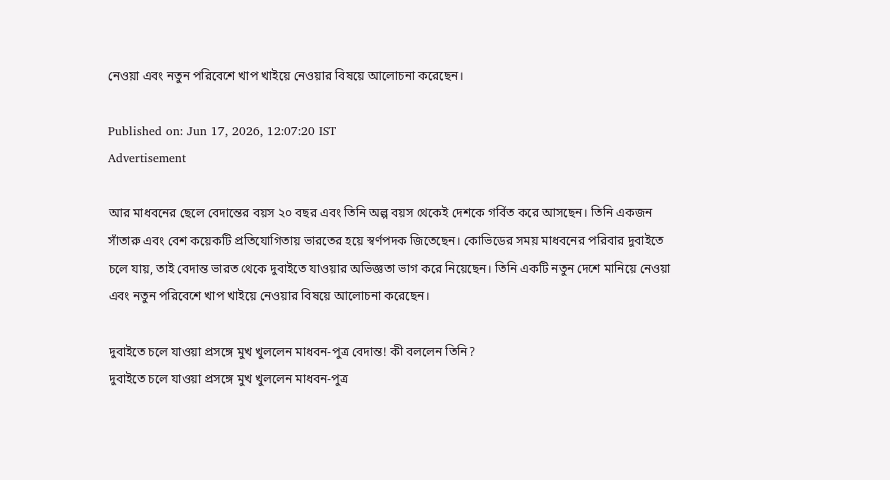নেওয়া এবং নতুন পরিবেশে খাপ খাইয়ে নেওয়ার বিষয়ে আলোচনা করেছেন।

Published on: Jun 17, 2026, 12:07:20 IST
Advertisement

আর মাধবনের ছেলে বেদান্তের বয়স ২০ বছর এবং তিনি অল্প বয়স থেকেই দেশকে গর্বিত করে আসছেন। তিনি একজন সাঁতারু এবং বেশ কয়েকটি প্রতিযোগিতায় ভারতের হয়ে স্বর্ণপদক জিতেছেন। কোভিডের সময় মাধবনের পরিবার দুবাইতে চলে যায়, তাই বেদান্ত ভারত থেকে দুবাইতে যাওয়ার অভিজ্ঞতা ভাগ করে নিয়েছেন। তিনি একটি নতুন দেশে মানিয়ে নেওয়া এবং নতুন পরিবেশে খাপ খাইয়ে নেওয়ার বিষয়ে আলোচনা করেছেন।

দুবাইতে চলে যাওয়া প্রসঙ্গে মুখ খুললেন মাধবন-পুত্র বেদান্ত! কী বললেন তিনি?
দুবাইতে চলে যাওয়া প্রসঙ্গে মুখ খুললেন মাধবন-পুত্র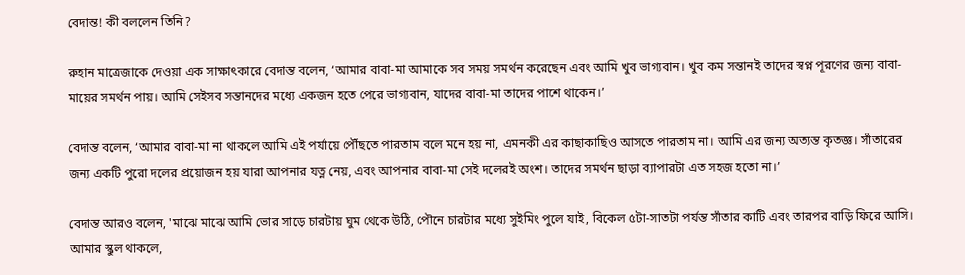বেদান্ত! কী বললেন তিনি?

রুহান মাত্রেজাকে দেওয়া এক সাক্ষাৎকারে বেদান্ত বলেন, ‘আমার বাবা-মা আমাকে সব সময় সমর্থন করেছেন এবং আমি খুব ভাগ্যবান। খুব কম সন্তানই তাদের স্বপ্ন পূরণের জন্য বাবা-মায়ের সমর্থন পায়। আমি সেইসব সন্তানদের মধ্যে একজন হতে পেরে ভাগ্যবান, যাদের বাবা-মা তাদের পাশে থাকেন।’

বেদান্ত বলেন, ‘আমার বাবা-মা না থাকলে আমি এই পর্যায়ে পৌঁছতে পারতাম বলে মনে হয় না, এমনকী এর কাছাকাছিও আসতে পারতাম না। আমি এর জন্য অত্যন্ত কৃতজ্ঞ। সাঁতারের জন্য একটি পুরো দলের প্রয়োজন হয় যারা আপনার যত্ন নেয়, এবং আপনার বাবা-মা সেই দলেরই অংশ। তাদের সমর্থন ছাড়া ব্যাপারটা এত সহজ হতো না।’

বেদান্ত আরও বলেন, 'মাঝে মাঝে আমি ভোর সাড়ে চারটায় ঘুম থেকে উঠি, পৌনে চারটার মধ্যে সুইমিং পুলে যাই, বিকেল ৫টা-সাতটা পর্যন্ত সাঁতার কাটি এবং তারপর বাড়ি ফিরে আসি। আমার স্কুল থাকলে,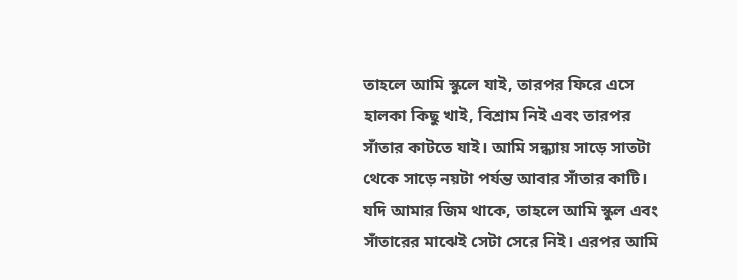তাহলে আমি স্কুলে যাই, তারপর ফিরে এসে হালকা কিছু খাই, বিশ্রাম নিই এবং তারপর সাঁতার কাটতে যাই। আমি সন্ধ্যায় সাড়ে সাতটা থেকে সাড়ে নয়টা পর্যন্ত আবার সাঁতার কাটি। যদি আমার জিম থাকে, তাহলে আমি স্কুল এবং সাঁতারের মাঝেই সেটা সেরে নিই। এরপর আমি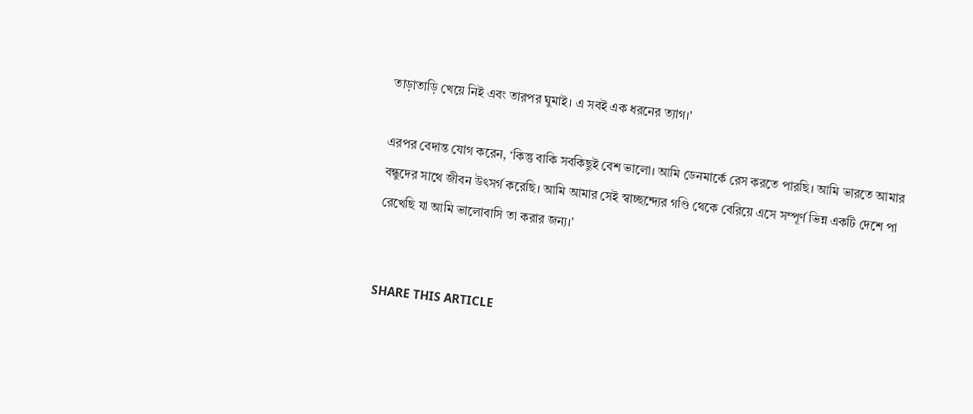তাড়াতাড়ি খেয়ে নিই এবং তারপর ঘুমাই। এ সবই এক ধরনের ত্যাগ।'

এরপর বেদান্ত যোগ করেন, ‘কিন্তু বাকি সবকিছুই বেশ ভালো। আমি ডেনমার্কে রেস করতে পারছি। আমি ভারতে আমার বন্ধুদের সাথে জীবন উৎসর্গ করেছি। আমি আমার সেই স্বাচ্ছন্দ্যের গণ্ডি থেকে বেরিয়ে এসে সম্পূর্ণ ভিন্ন একটি দেশে পা রেখেছি যা আমি ভালোবাসি তা করার জন্য।’


SHARE THIS ARTICLE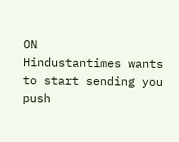ON
Hindustantimes wants to start sending you push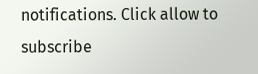notifications. Click allow to subscribe